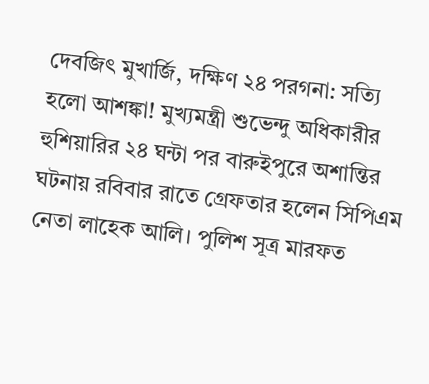দেবজিৎ মুখার্জি, দক্ষিণ ২৪ পরগনা: সত্যি হলো আশঙ্কা! মুখ্যমন্ত্রী শুভেন্দু অধিকারীর হুশিয়ারির ২৪ ঘন্টা পর বারুইপুরে অশান্তির ঘটনায় রবিবার রাতে গ্রেফতার হলেন সিপিএম নেতা লাহেক আলি। পুলিশ সূত্র মারফত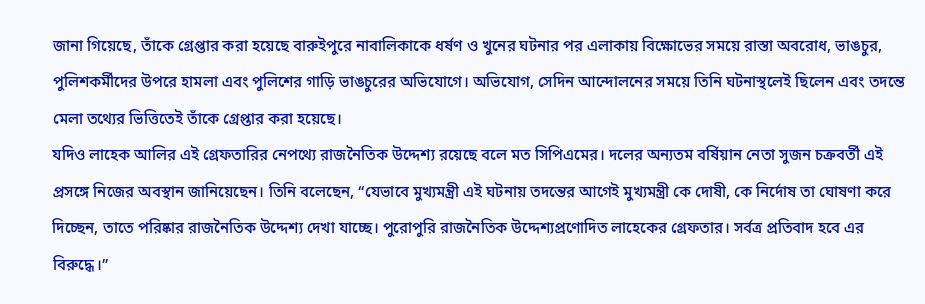জানা গিয়েছে, তাঁকে গ্রেপ্তার করা হয়েছে বারুইপুরে নাবালিকাকে ধর্ষণ ও খুনের ঘটনার পর এলাকায় বিক্ষোভের সময়ে রাস্তা অবরোধ, ভাঙচুর, পুলিশকর্মীদের উপরে হামলা এবং পুলিশের গাড়ি ভাঙচুরের অভিযোগে। অভিযোগ, সেদিন আন্দোলনের সময়ে তিনি ঘটনাস্থলেই ছিলেন এবং তদন্তে মেলা তথ্যের ভিত্তিতেই তাঁকে গ্রেপ্তার করা হয়েছে।
যদিও লাহেক আলির এই গ্রেফতারির নেপথ্যে রাজনৈতিক উদ্দেশ্য রয়েছে বলে মত সিপিএমের। দলের অন্যতম বর্ষিয়ান নেতা সুজন চক্রবর্তী এই প্রসঙ্গে নিজের অবস্থান জানিয়েছেন। তিনি বলেছেন, “যেভাবে মুখ্যমন্ত্রী এই ঘটনায় তদন্তের আগেই মুখ্যমন্ত্রী কে দোষী, কে নির্দোষ তা ঘোষণা করে দিচ্ছেন, তাতে পরিষ্কার রাজনৈতিক উদ্দেশ্য দেখা যাচ্ছে। পুরোপুরি রাজনৈতিক উদ্দেশ্যপ্রণোদিত লাহেকের গ্রেফতার। সর্বত্র প্রতিবাদ হবে এর বিরুদ্ধে।”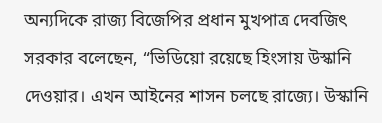অন্যদিকে রাজ্য বিজেপির প্রধান মুখপাত্র দেবজিৎ সরকার বলেছেন, “ভিডিয়ো রয়েছে হিংসায় উস্কানি দেওয়ার। এখন আইনের শাসন চলছে রাজ্যে। উস্কানি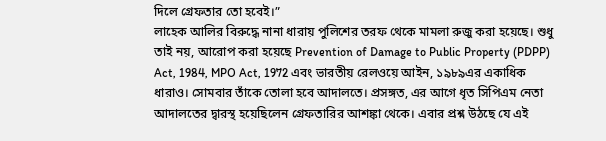দিলে গ্রেফতার তো হবেই।”
লাহেক আলির বিরুদ্ধে নানা ধারায় পুলিশের তরফ থেকে মামলা রুজু করা হয়েছে। শুধু তাই নয়, আরোপ করা হয়েছে Prevention of Damage to Public Property (PDPP) Act, 1984, MPO Act, 1972 এবং ভারতীয় রেলওয়ে আইন, ১৯৮৯এর একাধিক ধারাও। সোমবার তাঁকে তোলা হবে আদালতে। প্রসঙ্গত, এর আগে ধৃত সিপিএম নেতা আদালতের দ্বারস্থ হয়েছিলেন গ্রেফতারির আশঙ্কা থেকে। এবার প্রশ্ন উঠছে যে এই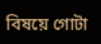বিষয়ে গোটা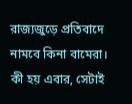রাজ্যজুড়ে প্রতিবাদে নামবে কিনা বামেরা। কী হয় এবার, সেটাই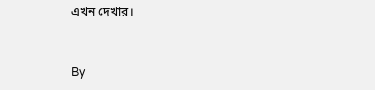এখন দেখার।



By